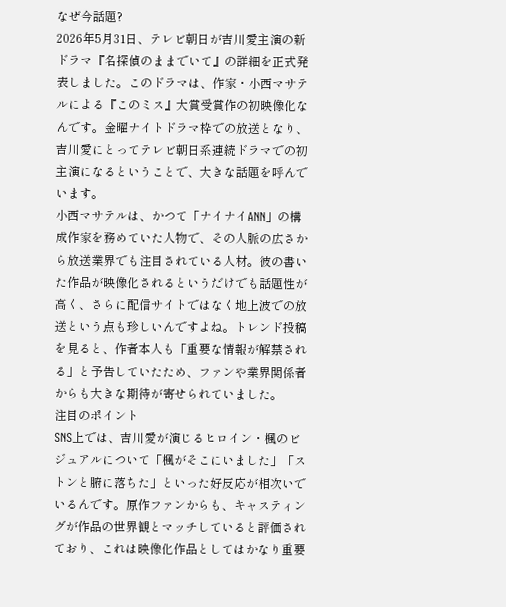なぜ今話題?
2026年5月31日、テレビ朝日が吉川愛主演の新ドラマ『名探偵のままでいて』の詳細を正式発表しました。このドラマは、作家・小西マサテルによる『このミス』大賞受賞作の初映像化なんです。金曜ナイトドラマ枠での放送となり、吉川愛にとってテレビ朝日系連続ドラマでの初主演になるということで、大きな話題を呼んでいます。
小西マサテルは、かつて「ナイナイANN」の構成作家を務めていた人物で、その人脈の広さから放送業界でも注目されている人材。彼の書いた作品が映像化されるというだけでも話題性が高く、さらに配信サイトではなく地上波での放送という点も珍しいんですよね。トレンド投稿を見ると、作者本人も「重要な情報が解禁される」と予告していたため、ファンや業界関係者からも大きな期待が寄せられていました。
注目のポイント
SNS上では、吉川愛が演じるヒロイン・楓のビジュアルについて「楓がそこにいました」「ストンと腑に落ちた」といった好反応が相次いでいるんです。原作ファンからも、キャスティングが作品の世界観とマッチしていると評価されており、これは映像化作品としてはかなり重要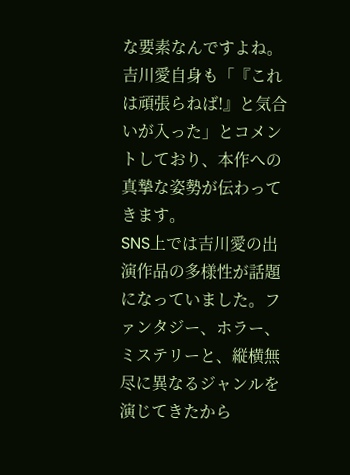な要素なんですよね。吉川愛自身も「『これは頑張らねば!』と気合いが入った」とコメントしており、本作への真摯な姿勢が伝わってきます。
SNS上では吉川愛の出演作品の多様性が話題になっていました。ファンタジー、ホラー、ミステリーと、縦横無尽に異なるジャンルを演じてきたから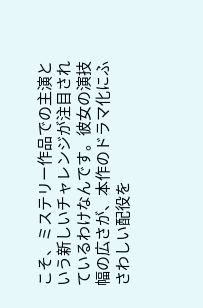こそ、ミステリー作品での主演という新しいチャレンジが注目されているわけなんです。彼女の演技幅の広さが、本作のドラマ化にふさわしい配役を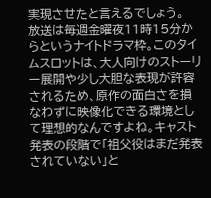実現させたと言えるでしょう。
放送は毎週金曜夜11時15分からというナイトドラマ枠。このタイムスロットは、大人向けのストーリー展開や少し大胆な表現が許容されるため、原作の面白さを損なわずに映像化できる環境として理想的なんですよね。キャスト発表の段階で「祖父役はまだ発表されていない」と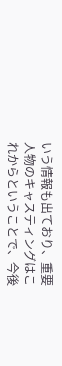いう情報も出ており、重要人物のキャスティングはこれからということで、今後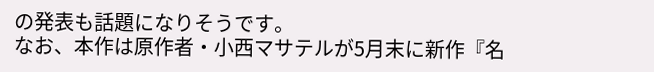の発表も話題になりそうです。
なお、本作は原作者・小西マサテルが5月末に新作『名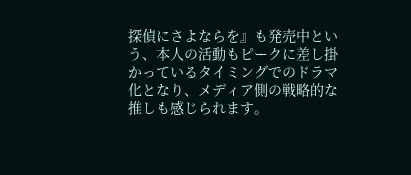探偵にさよならを』も発売中という、本人の活動もピークに差し掛かっているタイミングでのドラマ化となり、メディア側の戦略的な推しも感じられます。